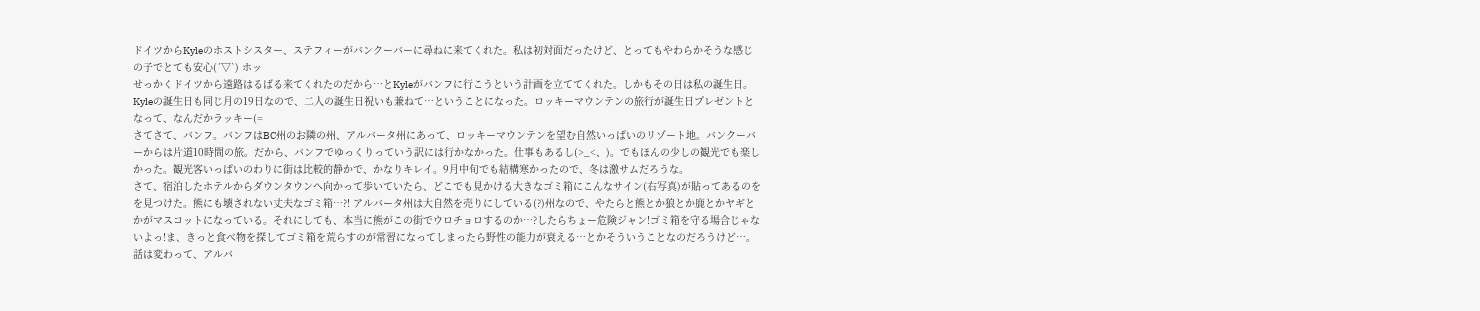ドイツからKyleのホストシスター、ステフィーがバンクーバーに尋ねに来てくれた。私は初対面だったけど、とってもやわらかそうな感じの子でとても安心(´▽`) ホッ
せっかくドイツから遠路はるばる来てくれたのだから…とKyleがバンフに行こうという計画を立ててくれた。しかもその日は私の誕生日。Kyleの誕生日も同じ月の19日なので、二人の誕生日祝いも兼ねて…ということになった。ロッキーマウンテンの旅行が誕生日プレゼントとなって、なんだかラッキー(=
さてさて、バンフ。バンフはBC州のお隣の州、アルバータ州にあって、ロッキーマウンテンを望む自然いっぱいのリゾート地。バンクーバーからは片道10時間の旅。だから、バンフでゆっくりっていう訳には行かなかった。仕事もあるし(>_<、)。でもほんの少しの観光でも楽しかった。観光客いっぱいのわりに街は比較的静かで、かなりキレイ。9月中旬でも結構寒かったので、冬は激サムだろうな。
さて、宿泊したホテルからダウンタウンへ向かって歩いていたら、どこでも見かける大きなゴミ箱にこんなサイン(右写真)が貼ってあるのをを見つけた。熊にも壊されない丈夫なゴミ箱…?! アルバータ州は大自然を売りにしている(?)州なので、やたらと熊とか狼とか鹿とかヤギとかがマスコットになっている。それにしても、本当に熊がこの街でウロチョロするのか…?したらちょー危険ジャン!ゴミ箱を守る場合じゃないよっ!ま、きっと食べ物を探してゴミ箱を荒らすのが常習になってしまったら野性の能力が衰える…とかそういうことなのだろうけど…。
話は変わって、アルバ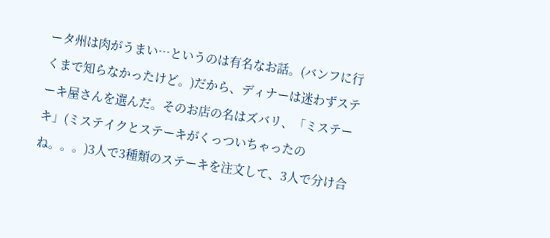ータ州は肉がうまい…というのは有名なお話。(バンフに行くまで知らなかったけど。)だから、ディナーは迷わずステーキ屋さんを選んだ。そのお店の名はズバリ、「ミステーキ」(ミステイクとステーキがくっついちゃったのね。。。)3人で3種類のステーキを注文して、3人で分け合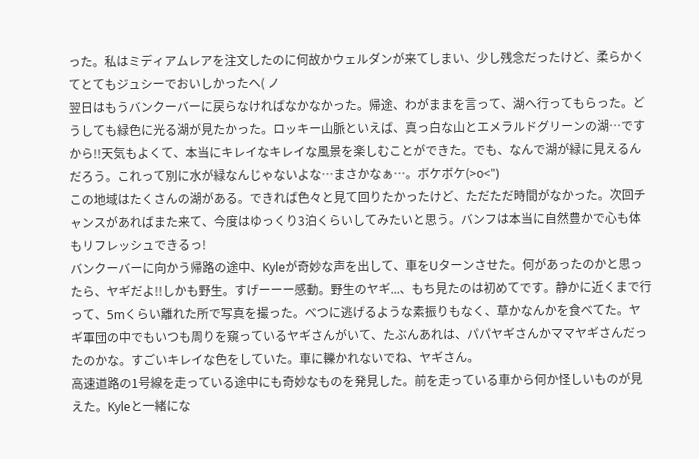った。私はミディアムレアを注文したのに何故かウェルダンが来てしまい、少し残念だったけど、柔らかくてとてもジュシーでおいしかったヘ( ノ
翌日はもうバンクーバーに戻らなければなかなかった。帰途、わがままを言って、湖へ行ってもらった。どうしても緑色に光る湖が見たかった。ロッキー山脈といえば、真っ白な山とエメラルドグリーンの湖…ですから!!天気もよくて、本当にキレイなキレイな風景を楽しむことができた。でも、なんで湖が緑に見えるんだろう。これって別に水が緑なんじゃないよな…まさかなぁ…。ボケボケ(>o<")
この地域はたくさんの湖がある。できれば色々と見て回りたかったけど、ただただ時間がなかった。次回チャンスがあればまた来て、今度はゆっくり3泊くらいしてみたいと思う。バンフは本当に自然豊かで心も体もリフレッシュできるっ!
バンクーバーに向かう帰路の途中、Kyleが奇妙な声を出して、車をUターンさせた。何があったのかと思ったら、ヤギだよ!!しかも野生。すげーーー感動。野生のヤギ...、もち見たのは初めてです。静かに近くまで行って、5mくらい離れた所で写真を撮った。べつに逃げるような素振りもなく、草かなんかを食べてた。ヤギ軍団の中でもいつも周りを窺っているヤギさんがいて、たぶんあれは、パパヤギさんかママヤギさんだったのかな。すごいキレイな色をしていた。車に轢かれないでね、ヤギさん。
高速道路の1号線を走っている途中にも奇妙なものを発見した。前を走っている車から何か怪しいものが見えた。Kyleと一緒にな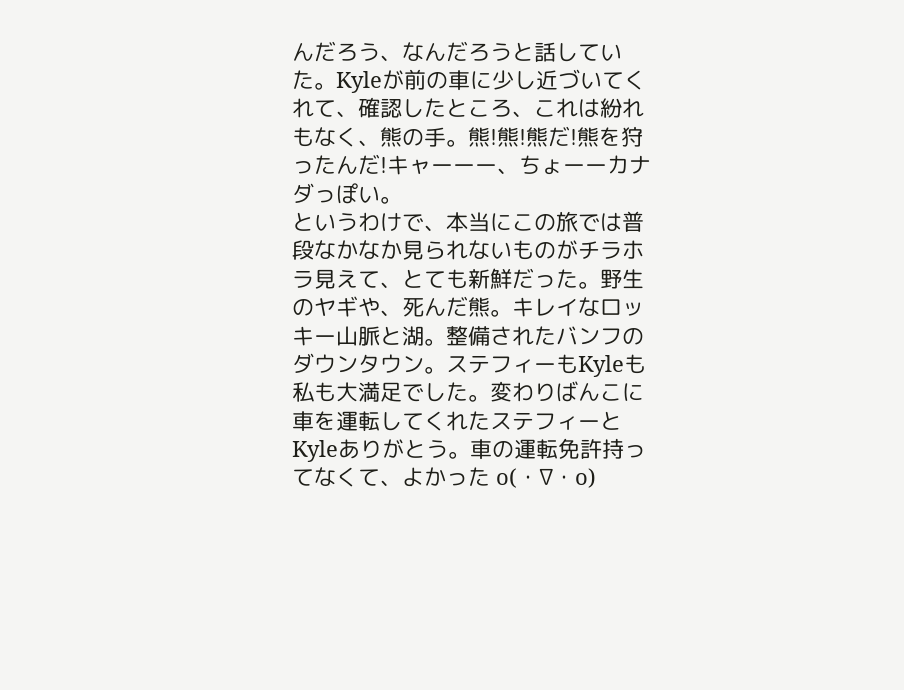んだろう、なんだろうと話していた。Kyleが前の車に少し近づいてくれて、確認したところ、これは紛れもなく、熊の手。熊!熊!熊だ!熊を狩ったんだ!キャーーー、ちょーーカナダっぽい。
というわけで、本当にこの旅では普段なかなか見られないものがチラホラ見えて、とても新鮮だった。野生のヤギや、死んだ熊。キレイなロッキー山脈と湖。整備されたバンフのダウンタウン。ステフィーもKyleも私も大満足でした。変わりばんこに車を運転してくれたステフィーとKyleありがとう。車の運転免許持ってなくて、よかった o(・∇・o)